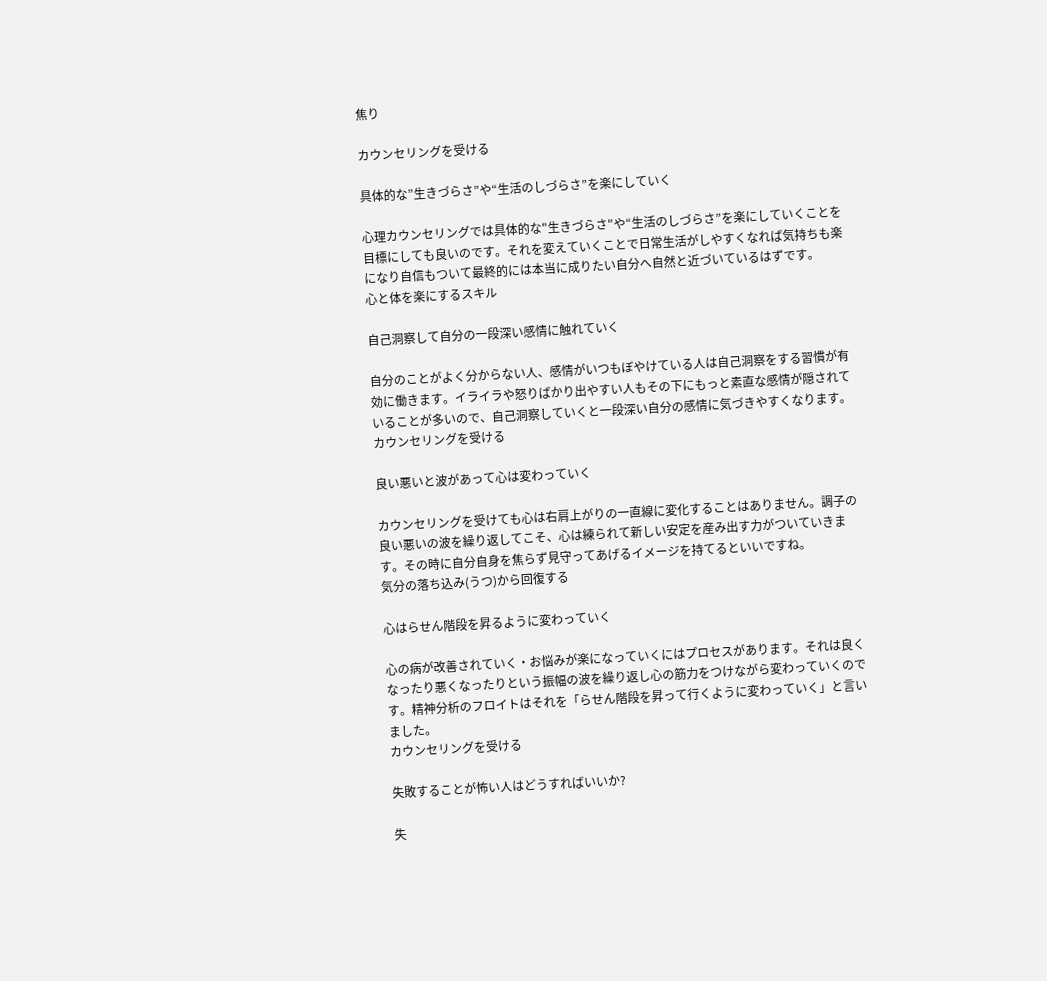焦り

カウンセリングを受ける

具体的な”生きづらさ”や“生活のしづらさ”を楽にしていく

心理カウンセリングでは具体的な"生きづらさ"や“生活のしづらさ”を楽にしていくことを目標にしても良いのです。それを変えていくことで日常生活がしやすくなれば気持ちも楽になり自信もついて最終的には本当に成りたい自分へ自然と近づいているはずです。
心と体を楽にするスキル

自己洞察して自分の一段深い感情に触れていく

自分のことがよく分からない人、感情がいつもぼやけている人は自己洞察をする習慣が有効に働きます。イライラや怒りばかり出やすい人もその下にもっと素直な感情が隠されていることが多いので、自己洞察していくと一段深い自分の感情に気づきやすくなります。
カウンセリングを受ける

良い悪いと波があって心は変わっていく

カウンセリングを受けても心は右肩上がりの一直線に変化することはありません。調子の良い悪いの波を繰り返してこそ、心は練られて新しい安定を産み出す力がついていきます。その時に自分自身を焦らず見守ってあげるイメージを持てるといいですね。
気分の落ち込み(うつ)から回復する

心はらせん階段を昇るように変わっていく

心の病が改善されていく・お悩みが楽になっていくにはプロセスがあります。それは良くなったり悪くなったりという振幅の波を繰り返し心の筋力をつけながら変わっていくのです。精神分析のフロイトはそれを「らせん階段を昇って行くように変わっていく」と言いました。
カウンセリングを受ける

失敗することが怖い人はどうすればいいか?

失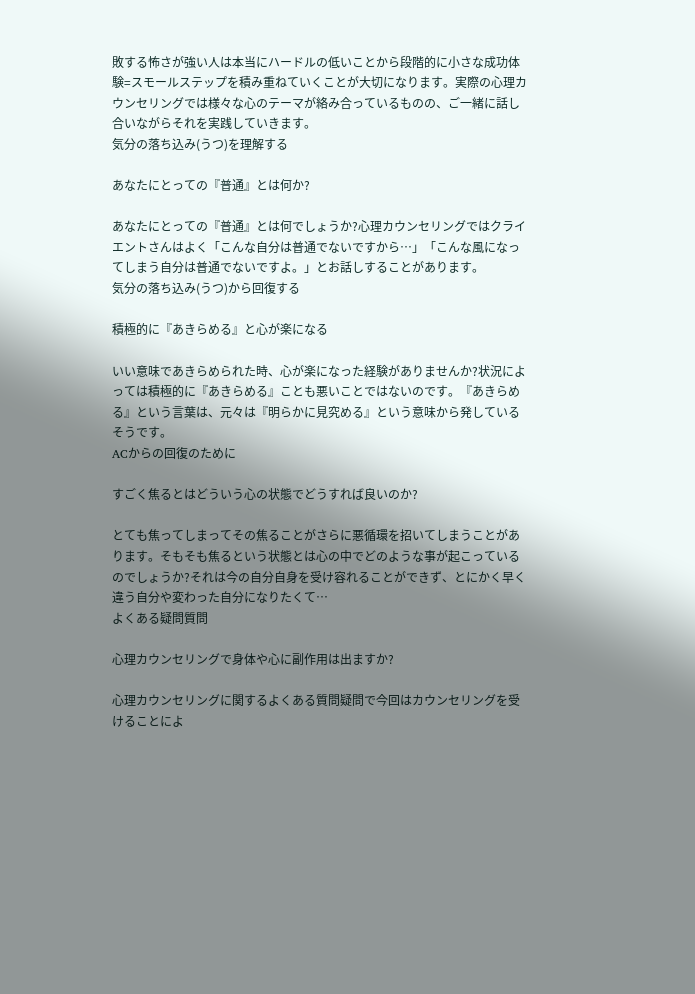敗する怖さが強い人は本当にハードルの低いことから段階的に小さな成功体験=スモールステップを積み重ねていくことが大切になります。実際の心理カウンセリングでは様々な心のテーマが絡み合っているものの、ご一緒に話し合いながらそれを実践していきます。
気分の落ち込み(うつ)を理解する

あなたにとっての『普通』とは何か?

あなたにとっての『普通』とは何でしょうか?心理カウンセリングではクライエントさんはよく「こんな自分は普通でないですから…」「こんな風になってしまう自分は普通でないですよ。」とお話しすることがあります。
気分の落ち込み(うつ)から回復する

積極的に『あきらめる』と心が楽になる

いい意味であきらめられた時、心が楽になった経験がありませんか?状況によっては積極的に『あきらめる』ことも悪いことではないのです。『あきらめる』という言葉は、元々は『明らかに見究める』という意味から発しているそうです。
ACからの回復のために

すごく焦るとはどういう心の状態でどうすれば良いのか?

とても焦ってしまってその焦ることがさらに悪循環を招いてしまうことがあります。そもそも焦るという状態とは心の中でどのような事が起こっているのでしょうか?それは今の自分自身を受け容れることができず、とにかく早く違う自分や変わった自分になりたくて…
よくある疑問質問

心理カウンセリングで身体や心に副作用は出ますか?

心理カウンセリングに関するよくある質問疑問で今回はカウンセリングを受けることによ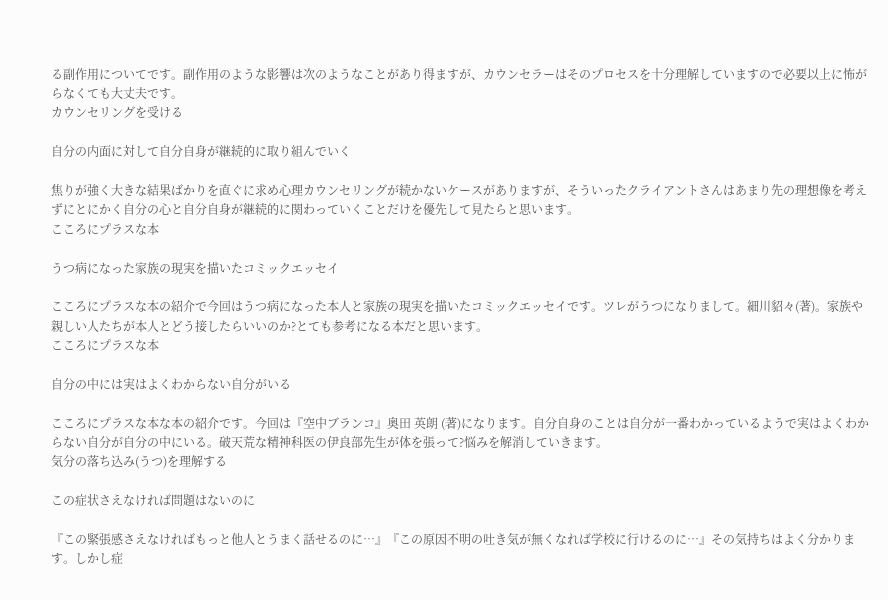る副作用についてです。副作用のような影響は次のようなことがあり得ますが、カウンセラーはそのプロセスを十分理解していますので必要以上に怖がらなくても大丈夫です。
カウンセリングを受ける

自分の内面に対して自分自身が継続的に取り組んでいく

焦りが強く大きな結果ばかりを直ぐに求め心理カウンセリングが続かないケースがありますが、そういったクライアントさんはあまり先の理想像を考えずにとにかく自分の心と自分自身が継続的に関わっていくことだけを優先して見たらと思います。
こころにプラスな本

うつ病になった家族の現実を描いたコミックエッセイ

こころにプラスな本の紹介で今回はうつ病になった本人と家族の現実を描いたコミックエッセイです。ツレがうつになりまして。細川貂々(著)。家族や親しい人たちが本人とどう接したらいいのか?とても参考になる本だと思います。
こころにプラスな本

自分の中には実はよくわからない自分がいる

こころにプラスな本な本の紹介です。今回は『空中ブランコ』奥田 英朗 (著)になります。自分自身のことは自分が一番わかっているようで実はよくわからない自分が自分の中にいる。破天荒な精神科医の伊良部先生が体を張って?悩みを解消していきます。
気分の落ち込み(うつ)を理解する

この症状さえなければ問題はないのに

『この緊張感さえなければもっと他人とうまく話せるのに…』『この原因不明の吐き気が無くなれば学校に行けるのに…』その気持ちはよく分かります。しかし症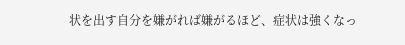状を出す自分を嫌がれば嫌がるほど、症状は強くなっ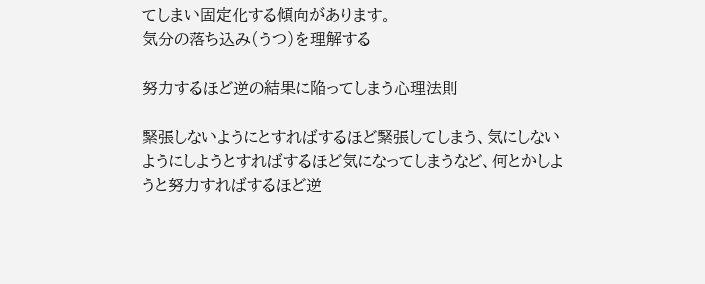てしまい固定化する傾向があります。
気分の落ち込み(うつ)を理解する

努力するほど逆の結果に陥ってしまう心理法則

緊張しないようにとすればするほど緊張してしまう、気にしないようにしようとすればするほど気になってしまうなど、何とかしようと努力すればするほど逆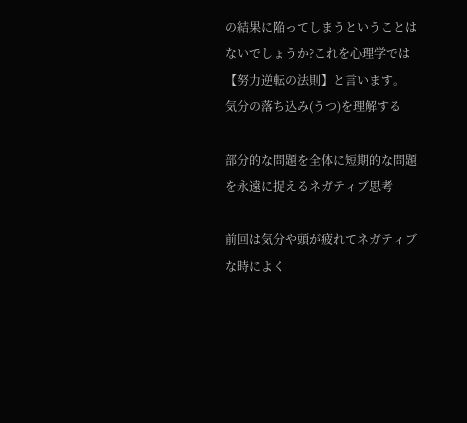の結果に陥ってしまうということはないでしょうか?これを心理学では【努力逆転の法則】と言います。
気分の落ち込み(うつ)を理解する

部分的な問題を全体に短期的な問題を永遠に捉えるネガティブ思考

前回は気分や頭が疲れてネガティブな時によく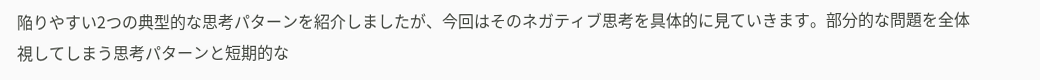陥りやすい2つの典型的な思考パターンを紹介しましたが、今回はそのネガティブ思考を具体的に見ていきます。部分的な問題を全体視してしまう思考パターンと短期的な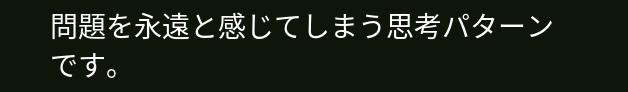問題を永遠と感じてしまう思考パターンです。